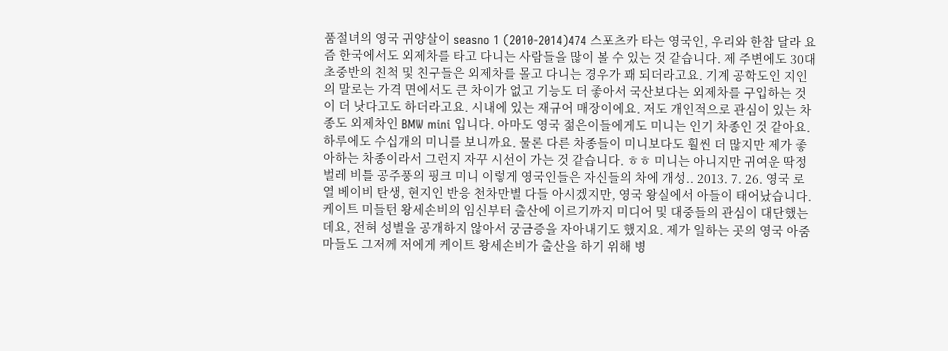품절녀의 영국 귀양살이 seasno 1 (2010-2014)474 스포츠카 타는 영국인, 우리와 한참 달라 요즘 한국에서도 외제차를 타고 다니는 사람들을 많이 볼 수 있는 것 같습니다. 제 주변에도 30대 초중반의 친척 및 친구들은 외제차를 몰고 다니는 경우가 꽤 되더라고요. 기계 공학도인 지인의 말로는 가격 면에서도 큰 차이가 없고 기능도 더 좋아서 국산보다는 외제차를 구입하는 것이 더 낫다고도 하더라고요. 시내에 있는 재규어 매장이에요. 저도 개인적으로 관심이 있는 차종도 외제차인 BMW mini 입니다. 아마도 영국 젊은이들에게도 미니는 인기 차종인 것 같아요. 하루에도 수십개의 미니를 보니까요. 물론 다른 차종들이 미니보다도 훨씬 더 많지만 제가 좋아하는 차종이라서 그런지 자꾸 시선이 가는 것 같습니다. ㅎㅎ 미니는 아니지만 귀여운 딱정벌레 비틀 공주풍의 핑크 미니 이렇게 영국인들은 자신들의 차에 개성.. 2013. 7. 26. 영국 로열 베이비 탄생, 현지인 반응 천차만별 다들 아시겠지만, 영국 왕실에서 아들이 태어났습니다. 케이트 미들턴 왕세손비의 임신부터 출산에 이르기까지 미디어 및 대중들의 관심이 대단했는데요, 전혀 성별을 공개하지 않아서 궁금증을 자아내기도 했지요. 제가 일하는 곳의 영국 아줌마들도 그저께 저에게 케이트 왕세손비가 출산을 하기 위해 병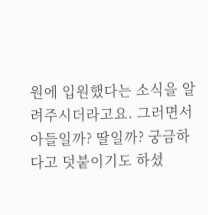원에 입원했다는 소식을 알려주시더라고요. 그러면서 아들일까? 딸일까? 궁금하다고 덧붙이기도 하셨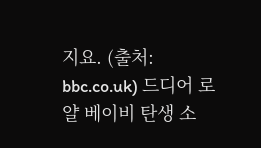지요. (출처: bbc.co.uk) 드디어 로얄 베이비 탄생 소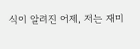식이 알려진 어제, 저는 재미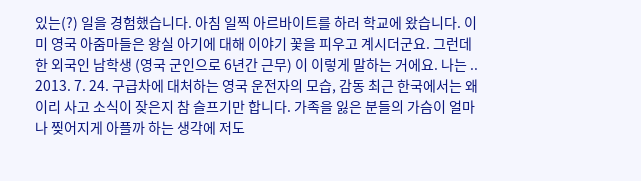있는(?) 일을 경험했습니다. 아침 일찍 아르바이트를 하러 학교에 왔습니다. 이미 영국 아줌마들은 왕실 아기에 대해 이야기 꽃을 피우고 계시더군요. 그런데 한 외국인 남학생 (영국 군인으로 6년간 근무) 이 이렇게 말하는 거에요. 나는 .. 2013. 7. 24. 구급차에 대처하는 영국 운전자의 모습, 감동 최근 한국에서는 왜 이리 사고 소식이 잦은지 참 슬프기만 합니다. 가족을 잃은 분들의 가슴이 얼마나 찢어지게 아플까 하는 생각에 저도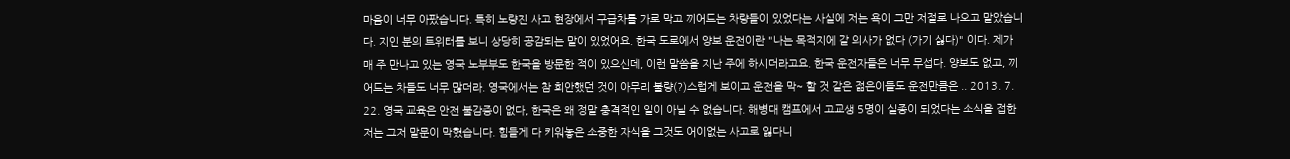마음이 너무 아팠습니다. 특히 노량진 사고 현장에서 구급차를 가로 막고 끼어드는 차량들이 있었다는 사실에 저는 욕이 그만 저절로 나오고 말았습니다. 지인 분의 트위터를 보니 상당히 공감되는 말이 있었어요. 한국 도로에서 양보 운전이란 "나는 목적지에 갈 의사가 없다 (가기 싫다)" 이다. 제가 매 주 만나고 있는 영국 노부부도 한국을 방문한 적이 있으신데, 이런 말씀을 지난 주에 하시더라고요. 한국 운전자들은 너무 무섭다. 양보도 없고, 끼어드는 차들도 너무 많더라. 영국에서는 참 희안했던 것이 아무리 불량(?)스럽게 보이고 운전을 막~ 할 것 같은 젊은이들도 운전만큼은 .. 2013. 7. 22. 영국 교육은 안전 불감증이 없다, 한국은 왜 정말 충격적인 일이 아닐 수 없습니다. 해병대 캠프에서 고교생 5명이 실종이 되었다는 소식을 접한 저는 그저 말문이 막혔습니다. 힘들게 다 키워놓은 소중한 자식을 그것도 어이없는 사고로 잃다니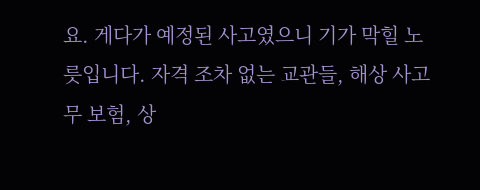요. 게다가 예정된 사고였으니 기가 막힐 노릇입니다. 자격 조차 없는 교관들, 해상 사고 무 보험, 상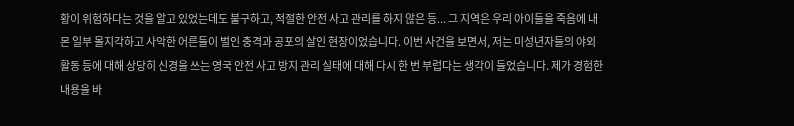황이 위험하다는 것을 알고 있었는데도 불구하고, 적절한 안전 사고 관리를 하지 않은 등... 그 지역은 우리 아이들을 죽음에 내 몬 일부 몰지각하고 사악한 어른들이 벌인 충격과 공포의 살인 현장이었습니다. 이번 사건을 보면서, 저는 미성년자들의 야외 활동 등에 대해 상당히 신경을 쓰는 영국 안전 사고 방지 관리 실태에 대해 다시 한 번 부럽다는 생각이 들었습니다. 제가 경험한 내용을 바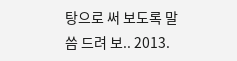탕으로 써 보도록 말씀 드려 보.. 2013.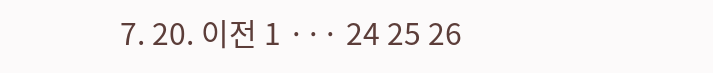7. 20. 이전 1 ··· 24 25 26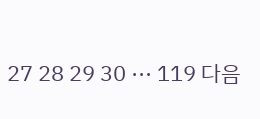27 28 29 30 ··· 119 다음